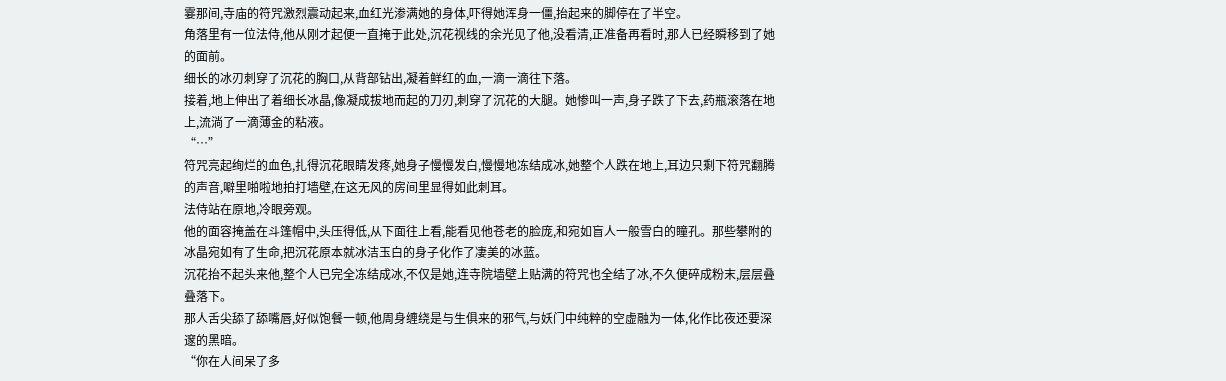霎那间,寺庙的符咒激烈震动起来,血红光渗满她的身体,吓得她浑身一僵,抬起来的脚停在了半空。
角落里有一位法侍,他从刚才起便一直掩于此处,沉花视线的余光见了他,没看清,正准备再看时,那人已经瞬移到了她的面前。
细长的冰刃刺穿了沉花的胸口,从背部钻出,凝着鲜红的血,一滴一滴往下落。
接着,地上伸出了着细长冰晶,像凝成拔地而起的刀刃,刺穿了沉花的大腿。她惨叫一声,身子跌了下去,药瓶滚落在地上,流淌了一滴薄金的粘液。
“…”
符咒亮起绚烂的血色,扎得沉花眼睛发疼,她身子慢慢发白,慢慢地冻结成冰,她整个人跌在地上,耳边只剩下符咒翻腾的声音,噼里啪啦地拍打墙壁,在这无风的房间里显得如此刺耳。
法侍站在原地,冷眼旁观。
他的面容掩盖在斗篷帽中,头压得低,从下面往上看,能看见他苍老的脸庞,和宛如盲人一般雪白的瞳孔。那些攀附的冰晶宛如有了生命,把沉花原本就冰洁玉白的身子化作了凄美的冰蓝。
沉花抬不起头来他,整个人已完全冻结成冰,不仅是她,连寺院墙壁上贴满的符咒也全结了冰,不久便碎成粉末,层层叠叠落下。
那人舌尖舔了舔嘴唇,好似饱餐一顿,他周身缠绕是与生俱来的邪气,与妖门中纯粹的空虚融为一体,化作比夜还要深邃的黑暗。
“你在人间呆了多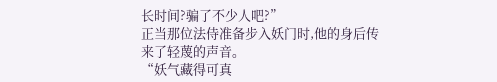长时间?骗了不少人吧?”
正当那位法侍准备步入妖门时,他的身后传来了轻蔑的声音。
“妖气藏得可真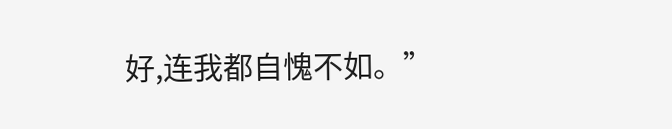好,连我都自愧不如。”